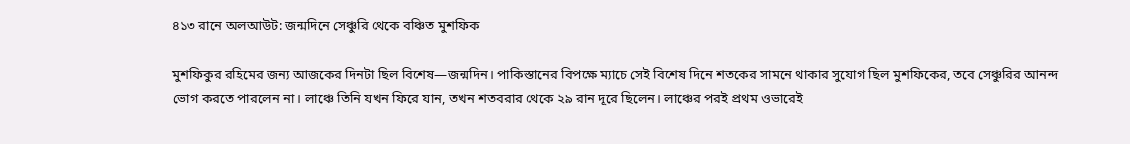৪১৩ রানে অলআউট: জন্মদিনে সেঞ্চুরি থেকে বঞ্চিত মুশফিক

মুশফিকুর রহিমের জন্য আজকের দিনটা ছিল বিশেষ—জন্মদিন। পাকিস্তানের বিপক্ষে ম্যাচে সেই বিশেষ দিনে শতকের সামনে থাকার সুযোগ ছিল মুশফিকের, তবে সেঞ্চুরির আনন্দ ভোগ করতে পারলেন না। লাঞ্চে তিনি যখন ফিরে যান, তখন শতবরার থেকে ২৯ রান দূরে ছিলেন। লাঞ্চের পরই প্রথম ওভারেই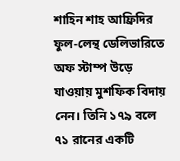শাহিন শাহ আফ্রিদির ফুল-লেন্থ ডেলিভারিতে অফ স্টাম্প উড়ে যাওয়ায় মুশফিক বিদায় নেন। তিনি ১৭৯ বলে ৭১ রানের একটি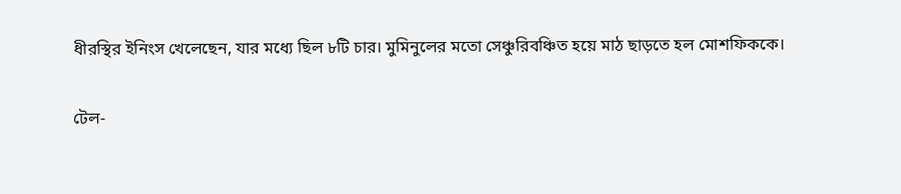ধীরস্থির ইনিংস খেলেছেন, যার মধ্যে ছিল ৮টি চার। মুমিনুলের মতো সেঞ্চুরিবঞ্চিত হয়ে মাঠ ছাড়তে হল মোশফিককে।

টেল-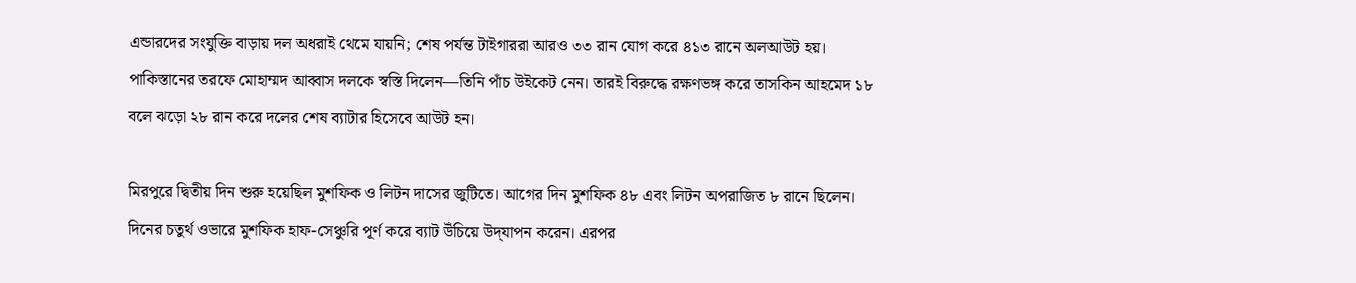এন্ডারদের সংযুক্তি বাড়ায় দল অধরাই থেমে যায়নি; শেষ পর্যন্ত টাইগাররা আরও ৩৩ রান যোগ করে ৪১৩ রানে অলআউট হয়। পাকিস্তানের তরফে মোহাম্মদ আব্বাস দলকে স্বস্তি দিলেন—তিনি পাঁচ উইকেট নেন। তারই বিরুদ্ধে রক্ষণভঙ্গ করে তাসকিন আহমেদ ১৮ বলে ঝড়ো ২৮ রান করে দলের শেষ ব্যাটার হিসেবে আউট হন।

মিরপুরে দ্বিতীয় দিন শুরু হয়েছিল মুশফিক ও লিটন দাসের জুটিতে। আগের দিন মুশফিক ৪৮ এবং লিটন অপরাজিত ৮ রানে ছিলেন। দিনের চতুর্থ ওভারে মুশফিক হাফ-সেঞ্চুরি পূর্ণ করে ব্যাট উঁচিয়ে উদ্‌যাপন করেন। এরপর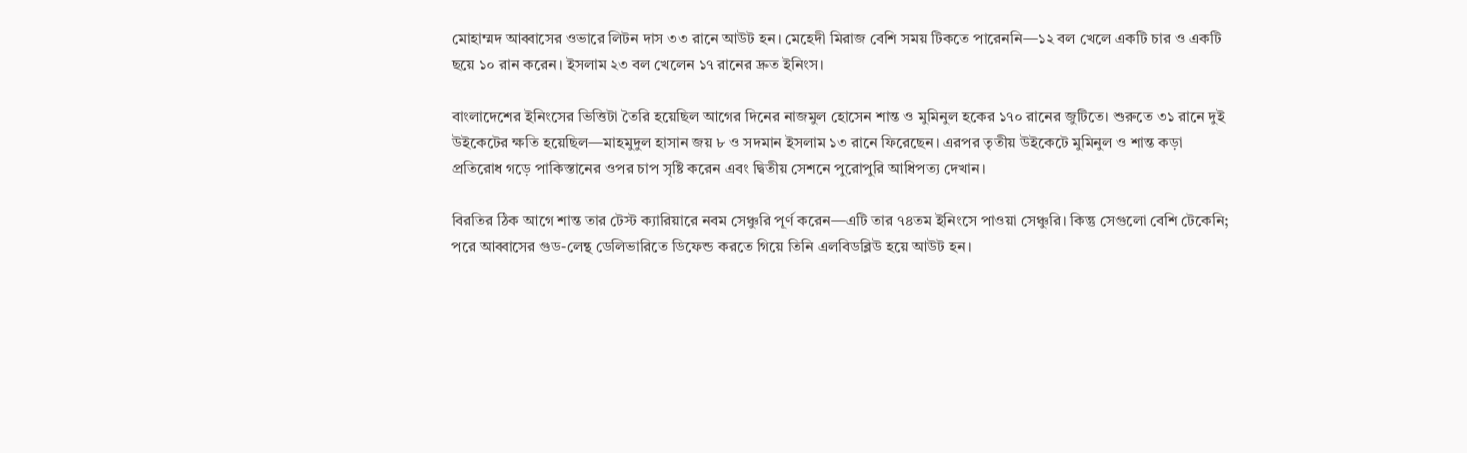মোহাম্মদ আব্বাসের ওভারে লিটন দাস ৩৩ রানে আউট হন। মেহেদী মিরাজ বেশি সময় টিকতে পারেননি—১২ বল খেলে একটি চার ও একটি ছয়ে ১০ রান করেন। ইসলাম ২৩ বল খেলেন ১৭ রানের দ্রুত ইনিংস।

বাংলাদেশের ইনিংসের ভিত্তিটা তৈরি হয়েছিল আগের দিনের নাজমুল হোসেন শান্ত ও মুমিনুল হকের ১৭০ রানের জুটিতে। শুরুতে ৩১ রানে দুই উইকেটের ক্ষতি হয়েছিল—মাহমুদুল হাসান জয় ৮ ও সদমান ইসলাম ১৩ রানে ফিরেছেন। এরপর তৃতীয় উইকেটে মুমিনুল ও শান্ত কড়া প্রতিরোধ গড়ে পাকিস্তানের ওপর চাপ সৃষ্টি করেন এবং দ্বিতীয় সেশনে পুরোপুরি আধিপত্য দেখান।

বিরতির ঠিক আগে শান্ত তার টেস্ট ক্যারিয়ারে নবম সেঞ্চুরি পূর্ণ করেন—এটি তার ৭৪তম ইনিংসে পাওয়া সেঞ্চুরি। কিন্তু সেগুলো বেশি টেকেনি; পরে আব্বাসের গুড-লেন্থ ডেলিভারিতে ডিফেন্ড করতে গিয়ে তিনি এলবিডব্লিউ হয়ে আউট হন।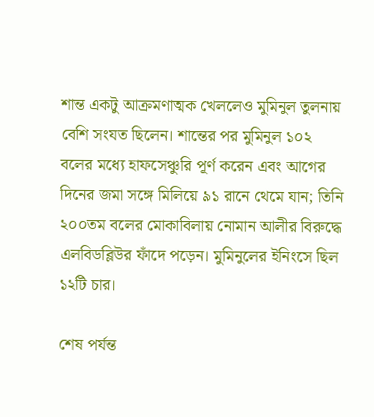শান্ত একটু আক্রমণাত্মক খেললেও মুমিনুল তুলনায় বেশি সংযত ছিলেন। শান্তের পর মুমিনুল ১০২ বলের মধ্যে হাফসেঞ্চুরি পূর্ণ করেন এবং আগের দিনের জমা সঙ্গে মিলিয়ে ৯১ রানে থেমে যান; তিনি ২০০তম বলের মোকাবিলায় নোমান আলীর বিরুদ্ধে এলবিডব্লিউর ফাঁদে পড়েন। মুমিনুলের ইনিংসে ছিল ১২টি চার।

শেষ পর্যন্ত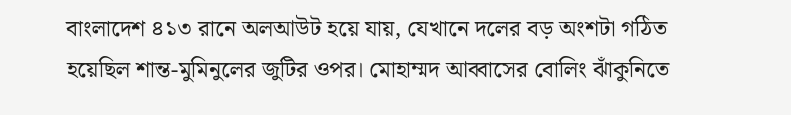বাংলাদেশ ৪১৩ রানে অলআউট হয়ে যায়, যেখানে দলের বড় অংশটা গঠিত হয়েছিল শান্ত-মুমিনুলের জুটির ওপর। মোহাম্মদ আব্বাসের বোলিং ঝাঁকুনিতে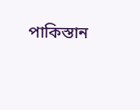পাকিস্তান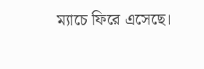ম্যাচে ফিরে এসেছে।